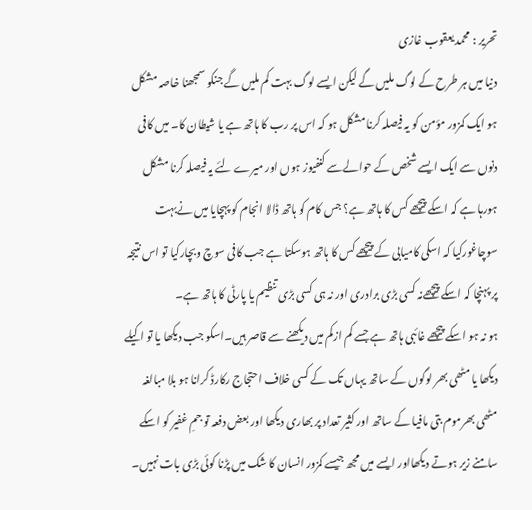تحریر : محمد یعقوب غازی
دنیا میں ہر طرح کے لوگ ملیں گے لیکن ایسے لوگ بہت کم ملیں گے جنکو سمجھنا خاصہ مشکل ہو ایک کمزور مؤمن کو یہ فیصلہ کرنا مشکل ہو کہ اس پر رب کا ہاتھ ہے یا شیطان کا۔ میں کافی دنوں سے ایک ایسے شخص کے حوالےسے کنفیوز ہوں اور میرے لئے یہ فیصلہ کرنا مشکل ہورہا ہے کہ اسکے پیچھے کس کا ہاتھ ہے؟ جس کام کو ہاتھ ڈالا انجام کو پہچایا میں نےبہت سوچاغورکیا کہ اسکی کامیابی کے پیچھے کس کا ہاتھ ہوسکتا ہے جب کافی سوچ وبچارکیا تو اس نتیجہ پر پہنچا کہ اسکے پیچھےنہ کسی بڑی برادری اور نہ ہی کسی بڑی تنظیم یا پارٹی کا ہاتھ ہے۔
ہو نہ ہو اسکے پیچھے غائبی ہاتھ ہے جسے کم ازکم میں دیکھنے سے قاصر ہیں۔اسکو جب دیکھا یا تو اکیلے دیکھا یا مٹھی بھر لوگوں کے ساتھ یہاں تک کے کسی خلاف احتجاج رکارڈ کرانا ہو بلا مبالغہ مٹھی بھرموم بتی مافیا کے ساتھ اور کثیر تعداد پر بھاری دیکھا اور بعض دفعہ تو جمِ غفیر کو اسکے سامنے زیر ہوتے دیکھااور ایسے میں مجھ جیسے کمزور انسان کا شک میں پڑنا کوئی بڑی بات نہیں۔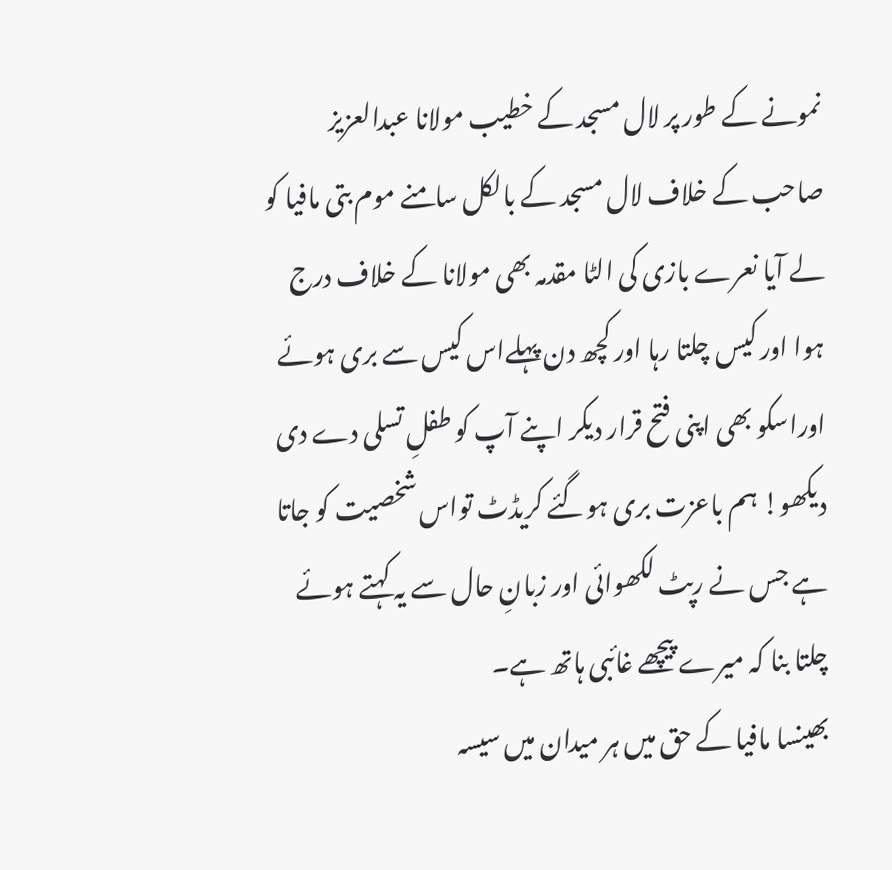نمونے کے طور پر لال مسجد کے خطیب مولانا عبدالعزیز صاحب کے خلاف لال مسجد کے بالکل سامنے موم بتی مافیا کو لے آیا نعرے بازی کی الٹا مقدمہ بھی مولانا کے خلاف درج ہوا اور کیس چلتا رہا اور کچھ دن پہلےاس کیس سے بری ہوئے اوراسکو بھی اپنی فتح قرار دیکر اپنے آپ کو طفلِ تسلی دے دی دیکھو! ہم باعزت بری ہوگئے کریڈٹ تواس شخصیت کو جاتا ہے جس نے رپٹ لکھوائی اور زبانِ حال سے یہ کہتے ہوئے چلتا بنا کہ میرے پیچھے غائبی ہاتھ ہے۔
بھینسا مافیا کے حق میں ہر میدان میں سیسہ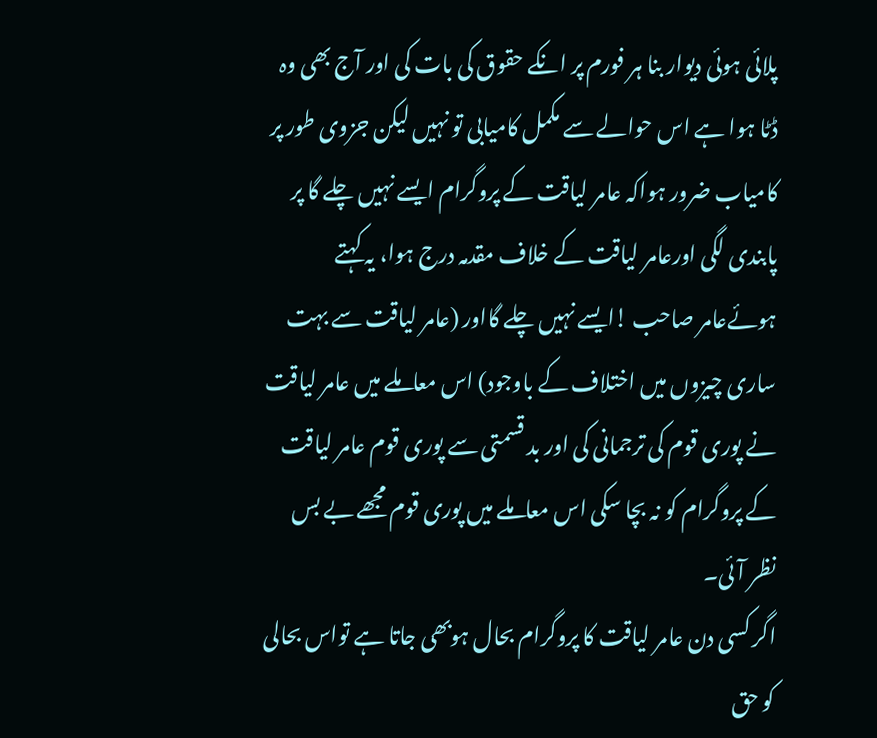پلائی ہوئی دیوار بنا ہر فورم پر انکے حقوق کی بات کی اور آج بھی وہ ڈٹا ہوا ہے اس حوالے سے مکمل کامیابی تو نہیں لیکن جزوی طور پر کامیاب ضرور ہواکہ عامر لیاقت کے پروگرام ایسے نہیں چلے گا پر پابندی لگی اورعامر لیاقت کے خلاف مقدمہ درج ہوا، یہ کہتے ہوئےعامر صاحب !ایسے نہیں چلے گااور (عامر لیاقت سے بہت ساری چیزوں میں اختلاف کے باوجود) اس معاملے میں عامر لیاقت نے پوری قوم کی ترجمانی کی اور بد قسمتی سے پوری قوم عامر لیاقت کے پروگرام کو نہ بچا سکی اس معاملے میں پوری قوم مجھے بے بس نظر آئی۔
اگر کسی دن عامر لیاقت کا پروگرام بحال ہوبھی جاتا ہے تواس بحالی کو حق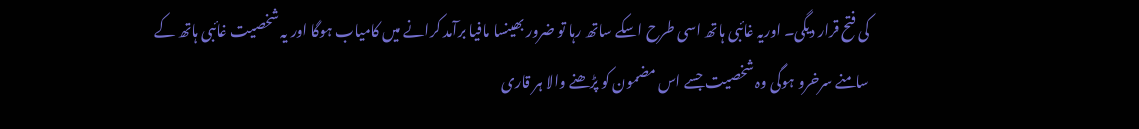کی فتح قرار دیگی۔ اوریہ غائبی ہاتھ اسی طرح اسکے ساتھ رہا تو ضرور بھینسا مافیا برآمد کرانے میں کامیاب ہوگا اور یہ شخصیت غائبی ہاتھ کے سامنے سرخرو ہوگی وہ شخصیت جسے اس مضمون کو پڑھنے والا ہر قاری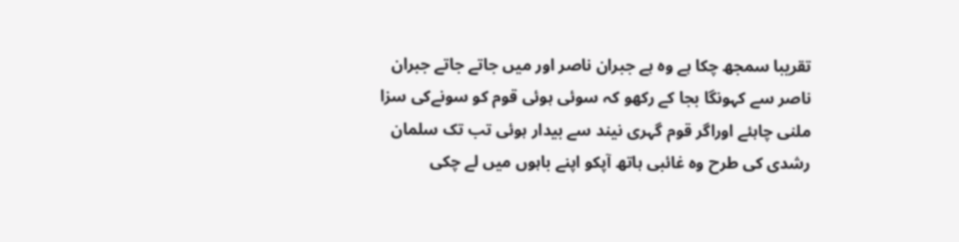تقریبا سمجھ چکا ہے وہ ہے جبران ناصر اور میں جاتے جاتے جبران ناصر سے کہونگا بجا کے رکھو کہ سوئی ہوئی قوم کو سونےکی سزا ملنی چاہئے اوراگر قوم گہری نیند سے بیدار ہوئی تب تک سلمان رشدی کی طرح وہ غائبی ہاتھ آپکو اپنے باہوں میں لے چکی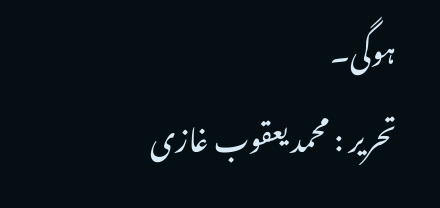ہوگی۔
تحریر : محمد یعقوب غازی